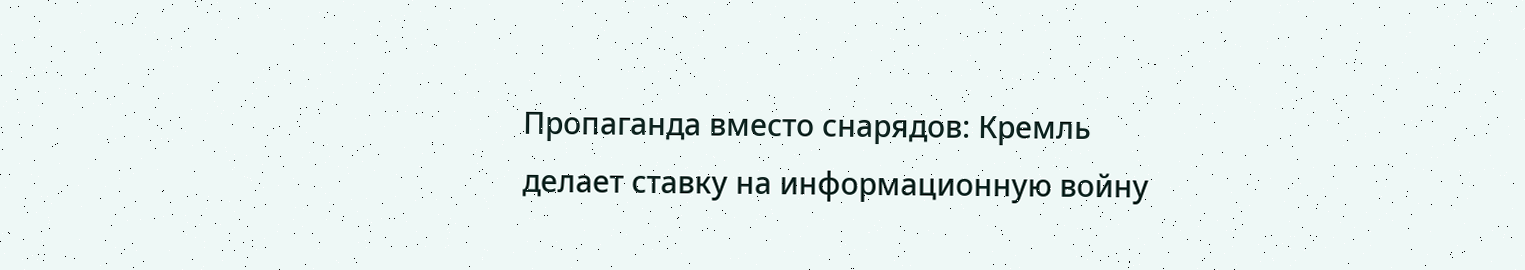Пропаганда вместо снарядов: Кремль делает ставку на информационную войну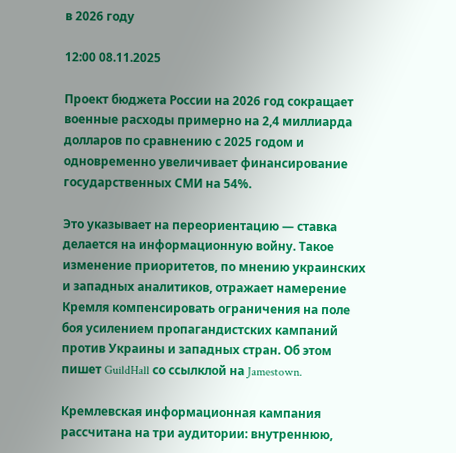в 2026 году

12:00 08.11.2025

Проект бюджета России на 2026 год сокращает военные расходы примерно на 2,4 миллиарда долларов по сравнению с 2025 годом и одновременно увеличивает финансирование государственных СМИ на 54%.

Это указывает на переориентацию — ставка делается на информационную войну. Такое изменение приоритетов, по мнению украинских и западных аналитиков, отражает намерение Кремля компенсировать ограничения на поле боя усилением пропагандистских кампаний против Украины и западных стран. Об этом пишет GuildHall со ссылклой на Jamestown.

Кремлевская информационная кампания рассчитана на три аудитории: внутреннюю,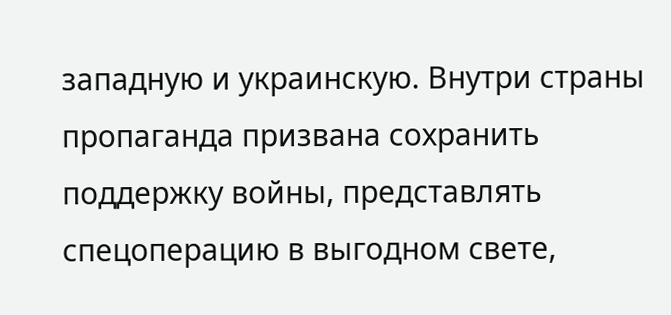западную и украинскую. Внутри страны пропаганда призвана сохранить поддержку войны, представлять спецоперацию в выгодном свете,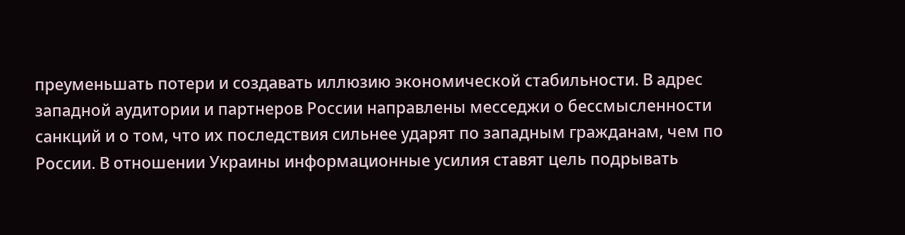преуменьшать потери и создавать иллюзию экономической стабильности. В адрес западной аудитории и партнеров России направлены месседжи о бессмысленности санкций и о том, что их последствия сильнее ударят по западным гражданам, чем по России. В отношении Украины информационные усилия ставят цель подрывать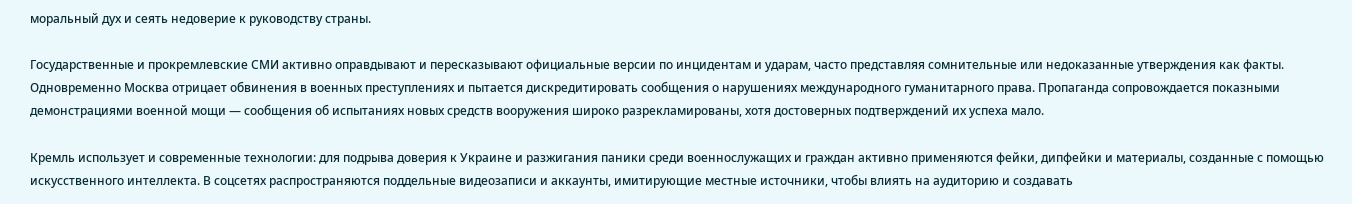моральный дух и сеять недоверие к руководству страны.

Государственные и прокремлевские СМИ активно оправдывают и пересказывают официальные версии по инцидентам и ударам, часто представляя сомнительные или недоказанные утверждения как факты. Одновременно Москва отрицает обвинения в военных преступлениях и пытается дискредитировать сообщения о нарушениях международного гуманитарного права. Пропаганда сопровождается показными демонстрациями военной мощи — сообщения об испытаниях новых средств вооружения широко разрекламированы, хотя достоверных подтверждений их успеха мало.

Кремль использует и современные технологии: для подрыва доверия к Украине и разжигания паники среди военнослужащих и граждан активно применяются фейки, дипфейки и материалы, созданные с помощью искусственного интеллекта. В соцсетях распространяются поддельные видеозаписи и аккаунты, имитирующие местные источники, чтобы влиять на аудиторию и создавать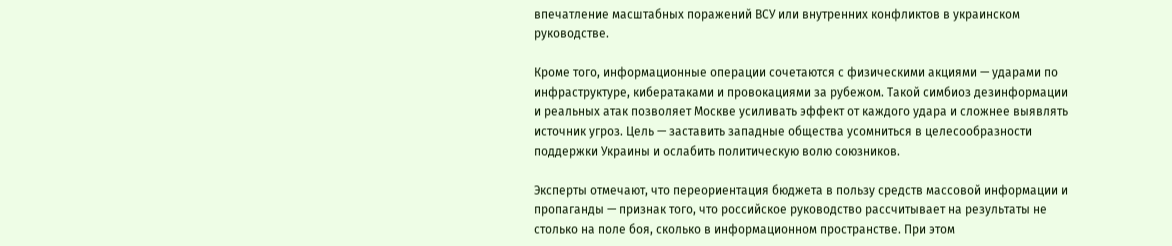впечатление масштабных поражений ВСУ или внутренних конфликтов в украинском руководстве.

Кроме того, информационные операции сочетаются с физическими акциями — ударами по инфраструктуре, кибератаками и провокациями за рубежом. Такой симбиоз дезинформации и реальных атак позволяет Москве усиливать эффект от каждого удара и сложнее выявлять источник угроз. Цель — заставить западные общества усомниться в целесообразности поддержки Украины и ослабить политическую волю союзников.

Эксперты отмечают, что переориентация бюджета в пользу средств массовой информации и пропаганды — признак того, что российское руководство рассчитывает на результаты не столько на поле боя, сколько в информационном пространстве. При этом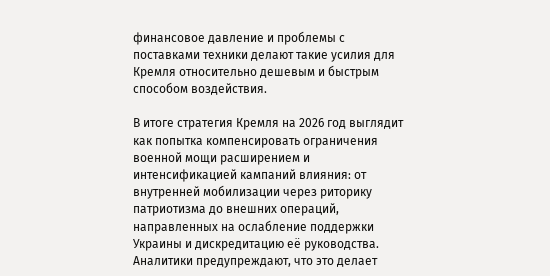финансовое давление и проблемы с поставками техники делают такие усилия для Кремля относительно дешевым и быстрым способом воздействия.

В итоге стратегия Кремля на 2026 год выглядит как попытка компенсировать ограничения военной мощи расширением и интенсификацией кампаний влияния: от внутренней мобилизации через риторику патриотизма до внешних операций, направленных на ослабление поддержки Украины и дискредитацию её руководства. Аналитики предупреждают, что это делает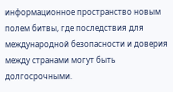информационное пространство новым полем битвы, где последствия для международной безопасности и доверия между странами могут быть долгосрочными.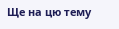Ще на цю тему